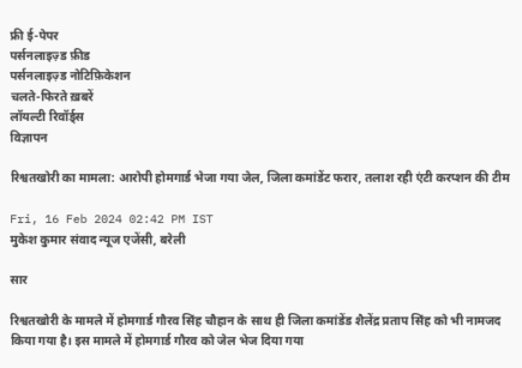फ्री ई-पेपर
पर्सनलाइज़्ड फ़ीड
पर्सनलाइज़्ड नोटिफ़िकेशन
चलते-फिरते ख़बरें
लॉयल्टी रिवॉर्ड्स
विज्ञापन

रिश्वतखोरी का मामला: आरोपी होमगार्ड भेजा गया जेल, जिला कमांडेंट फरार, तलाश रही एंटी करप्शन की टीम

Fri, 16 Feb 2024 02:42 PM IST
मुकेश कुमार संवाद न्यूज एजेंसी, बरेली

सार

रिश्वतखोरी के मामले में होमगार्ड गौरव सिंह चौहान के साथ ही जिला कमांडेंड शैलेंद्र प्रताप सिंह को भी नामजद किया गया है। इस मामले में होमगार्ड गौरव को जेल भेज दिया गया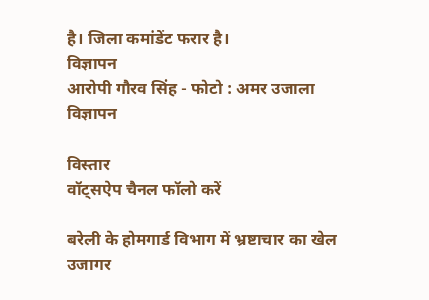है। जिला कमांडेंट फरार है।
विज्ञापन
आरोपी गौरव सिंह - फोटो : अमर उजाला
विज्ञापन

विस्तार
वॉट्सऐप चैनल फॉलो करें

बरेली के होमगार्ड विभाग में भ्रष्टाचार का खेल उजागर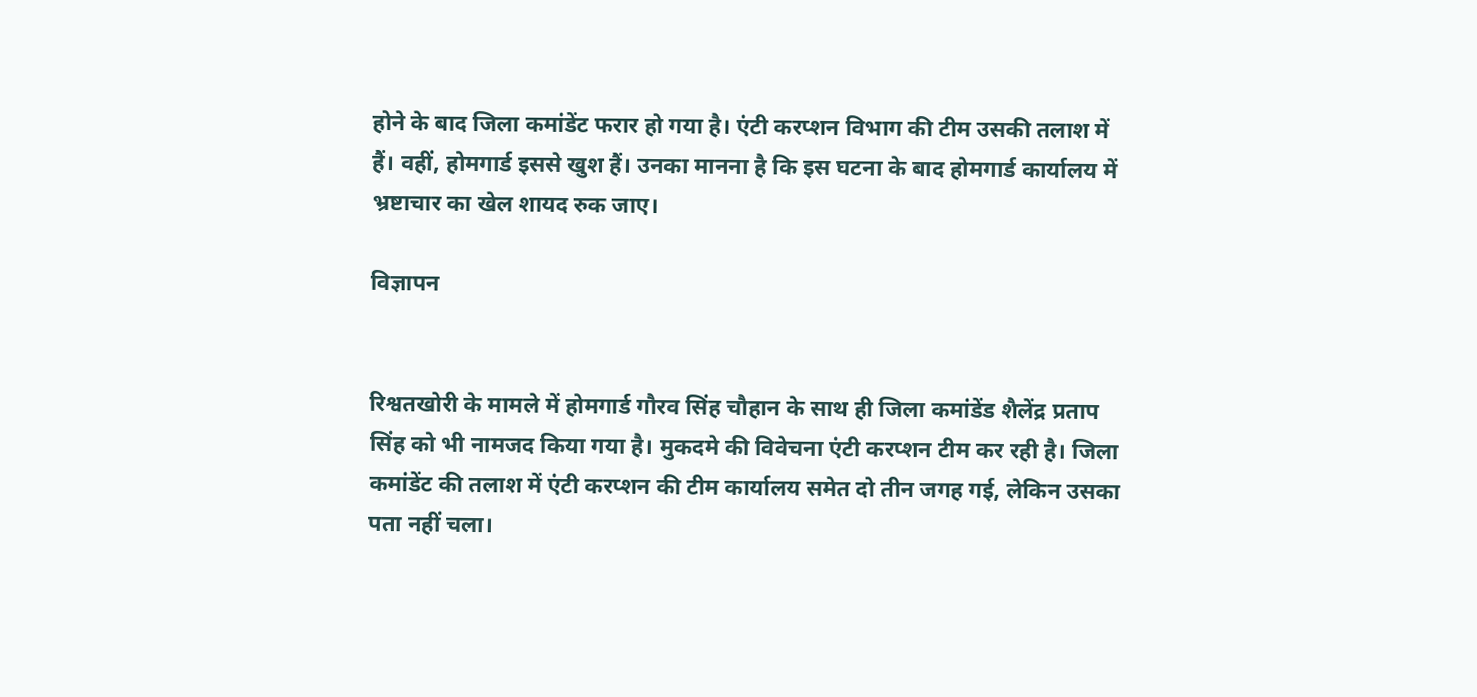होने के बाद जिला कमांडेंट फरार हो गया है। एंटी करप्शन विभाग की टीम उसकी तलाश में हैं। वहीं, होमगार्ड इससे खुश हैं। उनका मानना है कि इस घटना के बाद होमगार्ड कार्यालय में भ्रष्टाचार का खेल शायद रुक जाए।

विज्ञापन


रिश्वतखोरी के मामले में होमगार्ड गौरव सिंह चौहान के साथ ही जिला कमांडेंड शैलेंद्र प्रताप सिंह को भी नामजद किया गया है। मुकदमे की विवेचना एंटी करप्शन टीम कर रही है। जिला कमांडेंट की तलाश में एंटी करप्शन की टीम कार्यालय समेत दो तीन जगह गई, लेकिन उसका पता नहीं चला।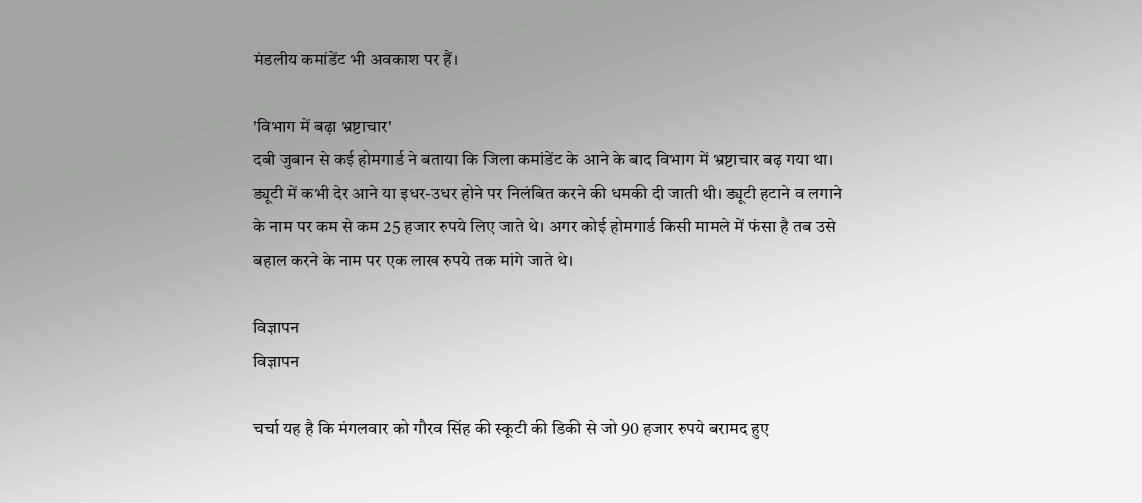मंडलीय कमांडेंट भी अवकाश पर हैं।

'विभाग में बढ़ा भ्रष्टाचार'
दबी जुबान से कई होमगार्ड ने बताया कि जिला कमांडेंट के आने के बाद विभाग में भ्रष्टाचार बढ़ गया था। ड्यूटी में कभी देर आने या इधर-उधर होने पर निलंबित करने की धमकी दी जाती थी। ड्यूटी हटाने व लगाने के नाम पर कम से कम 25 हजार रुपये लिए जाते थे। अगर कोई होमगार्ड किसी मामले में फंसा है तब उसे बहाल करने के नाम पर एक लाख रुपये तक मांगे जाते थे।

विज्ञापन
विज्ञापन

चर्चा यह है कि मंगलवार को गौरव सिंह की स्कूटी की डिकी से जो 90 हजार रुपये बरामद हुए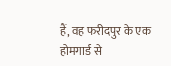हैं, वह फरीदपुर के एक होमगार्ड से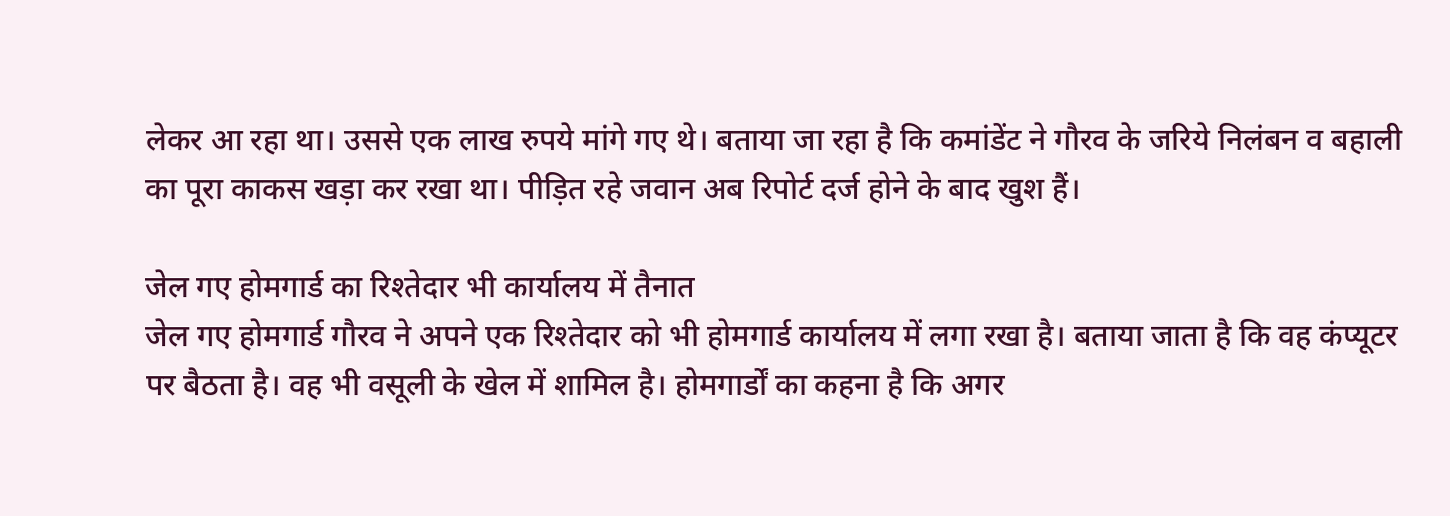लेकर आ रहा था। उससे एक लाख रुपये मांगे गए थे। बताया जा रहा है कि कमांडेंट ने गौरव के जरिये निलंबन व बहाली का पूरा काकस खड़ा कर रखा था। पीड़ित रहे जवान अब रिपोर्ट दर्ज होने के बाद खुश हैं।

जेल गए होमगार्ड का रिश्तेदार भी कार्यालय में तैनात
जेल गए होमगार्ड गौरव ने अपने एक रिश्तेदार को भी होमगार्ड कार्यालय में लगा रखा है। बताया जाता है कि वह कंप्यूटर पर बैठता है। वह भी वसूली के खेल में शामिल है। होमगार्डों का कहना है कि अगर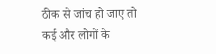ठीक से जांच हो जाए तो कई और लोगों के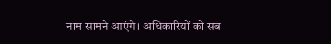नाम सामने आएंगे। अधिकारियों को सब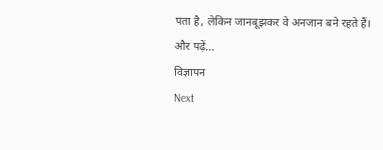पता है, लेकिन जानबूझकर वे अनजान बने रहते हैं।
और पढ़ें...
विज्ञापन
Next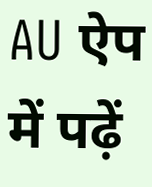AU ऐप में पढ़ें